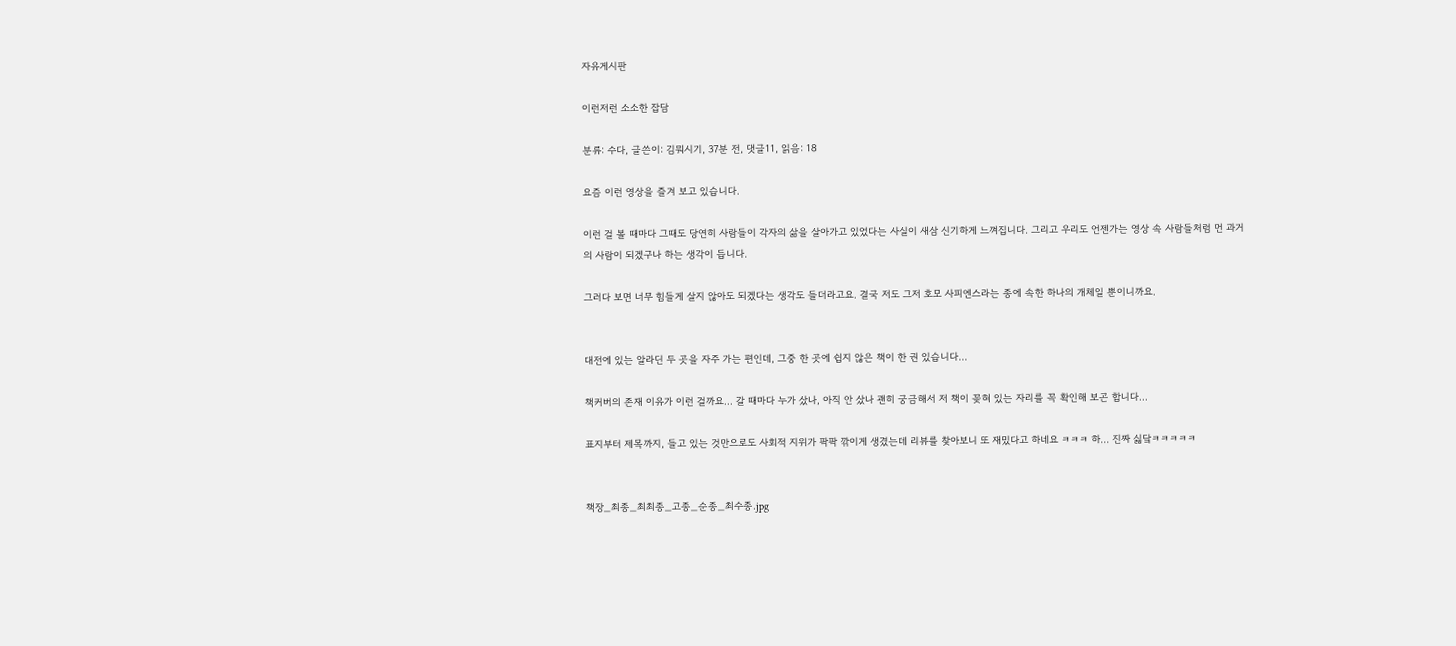자유게시판

이런저런 소소한 잡담

분류: 수다, 글쓴이: 김뭐시기, 37분 전, 댓글11, 읽음: 18

요즘 이런 영상을 즐겨 보고 있습니다.

이런 걸 볼 때마다 그때도 당연히 사람들이 각자의 삶을 살아가고 있었다는 사실이 새삼 신기하게 느껴집니다. 그리고 우리도 언젠가는 영상 속 사람들처럼 먼 과거의 사람이 되겠구나 하는 생각이 듭니다.

그러다 보면 너무 힘들게 살지 않아도 되겠다는 생각도 들더라고요. 결국 저도 그저 호모 사피엔스라는 종에 속한 하나의 개체일 뿐이니까요.


대전에 있는 알라딘 두 곳을 자주 가는 편인데, 그중 한 곳에 쉽지 않은 책이 한 권 있습니다…

책커버의 존재 이유가 이런 걸까요… 갈 때마다 누가 샀나, 아직 안 샀나 괜히 궁금해서 저 책이 꽂혀 있는 자리를 꼭 확인해 보곤 합니다…

표지부터 제목까지, 들고 있는 것만으로도 사회적 지위가 팍팍 깎이게 생겼는데 리뷰를 찾아보니 또 재밌다고 하네요 ㅋㅋㅋ 하… 진짜 싫닼ㅋㅋㅋㅋㅋ


책장_최종_최최종_고종_순종_최수종.jpg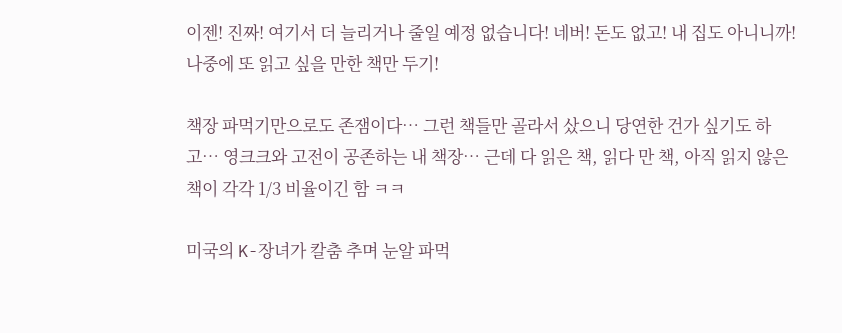이젠! 진짜! 여기서 더 늘리거나 줄일 예정 없습니다! 네버! 돈도 없고! 내 집도 아니니까! 나중에 또 읽고 싶을 만한 책만 두기!

책장 파먹기만으로도 존잼이다… 그런 책들만 골라서 샀으니 당연한 건가 싶기도 하고… 영크크와 고전이 공존하는 내 책장… 근데 다 읽은 책, 읽다 만 책, 아직 읽지 않은 책이 각각 1/3 비율이긴 함 ㅋㅋ

미국의 K-장녀가 칼춤 추며 눈알 파먹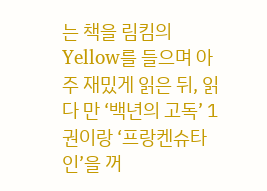는 책을 림킴의 Yellow를 들으며 아주 재밌게 읽은 뒤, 읽다 만 ‘백년의 고독’ 1권이랑 ‘프랑켄슈타인’을 꺼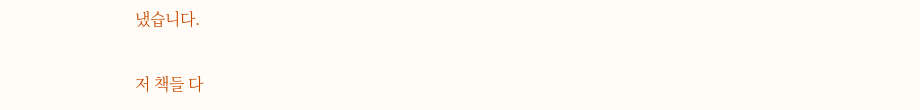냈습니다.

저 책들 다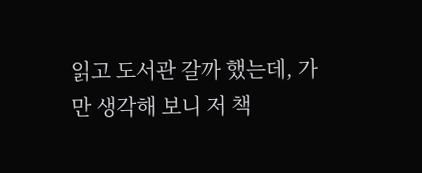읽고 도서관 갈까 했는데, 가만 생각해 보니 저 책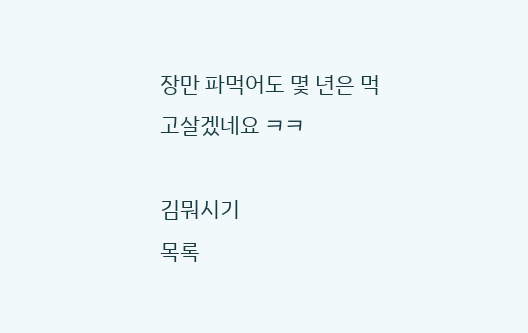장만 파먹어도 몇 년은 먹고살겠네요 ㅋㅋ

김뭐시기
목록